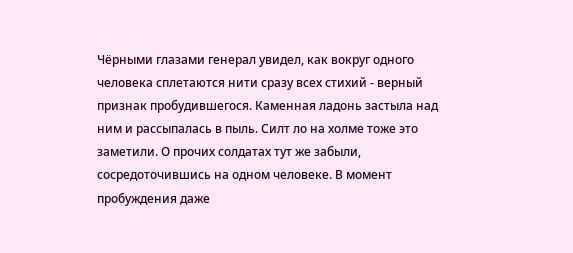Чёрными глазами генерал увидел, как вокруг одного человека сплетаются нити сразу всех стихий - верный признак пробудившегося. Каменная ладонь застыла над ним и рассыпалась в пыль. Силт ло на холме тоже это заметили. О прочих солдатах тут же забыли, сосредоточившись на одном человеке. В момент пробуждения даже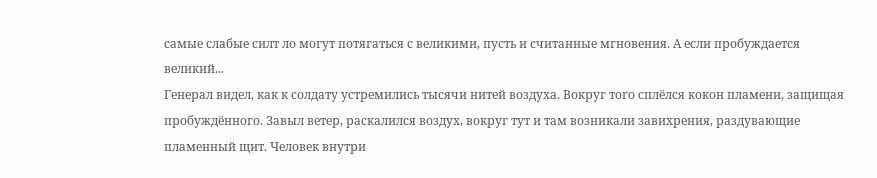самые слабые силт ло могут потягаться с великими, пусть и считанные мгновения. А если пробуждается великий...
Генерал видел, как к солдату устремились тысячи нитей воздуха. Вокруг того сплёлся кокон пламени, защищая пробуждённого. Завыл ветер, раскалился воздух, вокруг тут и там возникали завихрения, раздувающие пламенный щит. Человек внутри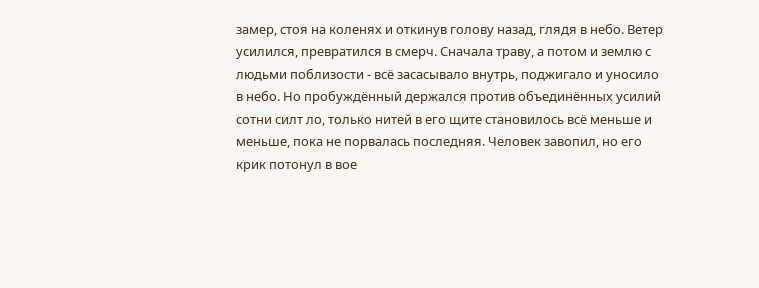замер, стоя на коленях и откинув голову назад, глядя в небо. Ветер усилился, превратился в смерч. Сначала траву, а потом и землю с людьми поблизости - всё засасывало внутрь, поджигало и уносило в небо. Но пробуждённый держался против объединённых усилий сотни силт ло, только нитей в его щите становилось всё меньше и меньше, пока не порвалась последняя. Человек завопил, но его крик потонул в вое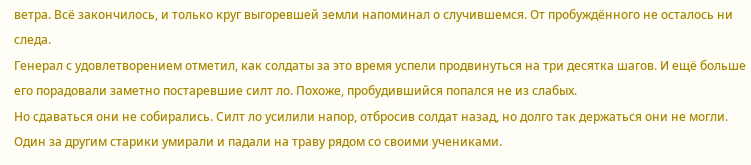ветра. Всё закончилось, и только круг выгоревшей земли напоминал о случившемся. От пробуждённого не осталось ни следа.
Генерал с удовлетворением отметил, как солдаты за это время успели продвинуться на три десятка шагов. И ещё больше его порадовали заметно постаревшие силт ло. Похоже, пробудившийся попался не из слабых.
Но сдаваться они не собирались. Силт ло усилили напор, отбросив солдат назад, но долго так держаться они не могли. Один за другим старики умирали и падали на траву рядом со своими учениками.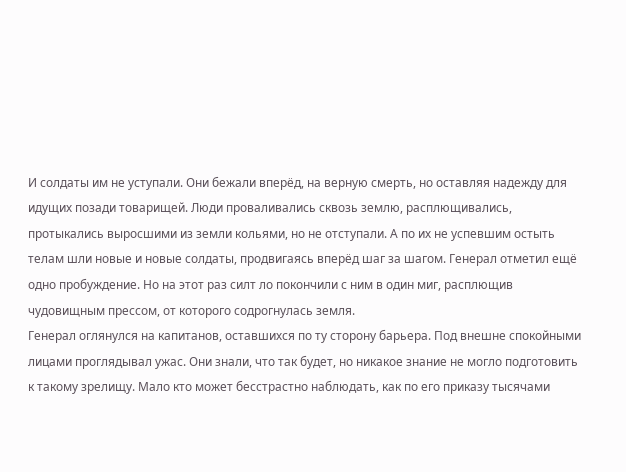И солдаты им не уступали. Они бежали вперёд, на верную смерть, но оставляя надежду для идущих позади товарищей. Люди проваливались сквозь землю, расплющивались, протыкались выросшими из земли кольями, но не отступали. А по их не успевшим остыть телам шли новые и новые солдаты, продвигаясь вперёд шаг за шагом. Генерал отметил ещё одно пробуждение. Но на этот раз силт ло покончили с ним в один миг, расплющив чудовищным прессом, от которого содрогнулась земля.
Генерал оглянулся на капитанов, оставшихся по ту сторону барьера. Под внешне спокойными лицами проглядывал ужас. Они знали, что так будет, но никакое знание не могло подготовить к такому зрелищу. Мало кто может бесстрастно наблюдать, как по его приказу тысячами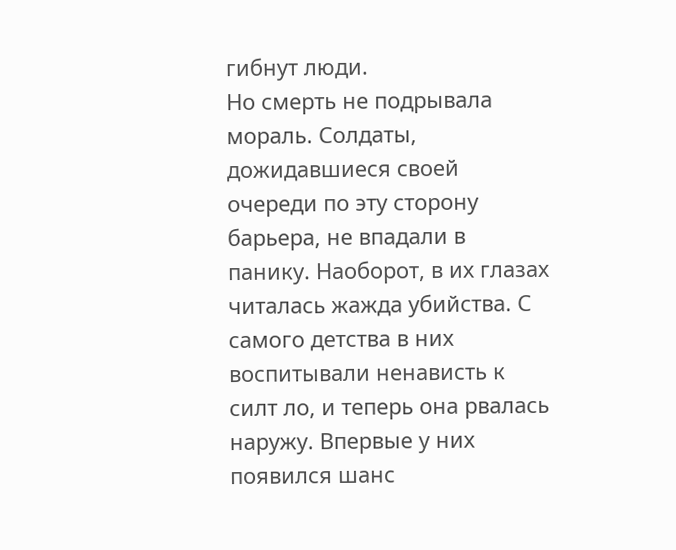гибнут люди.
Но смерть не подрывала мораль. Солдаты, дожидавшиеся своей очереди по эту сторону барьера, не впадали в панику. Наоборот, в их глазах читалась жажда убийства. С самого детства в них воспитывали ненависть к силт ло, и теперь она рвалась наружу. Впервые у них появился шанс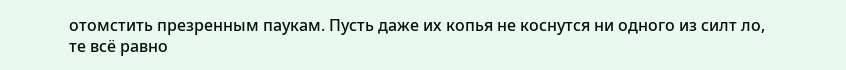отомстить презренным паукам. Пусть даже их копья не коснутся ни одного из силт ло, те всё равно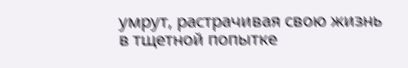умрут, растрачивая свою жизнь в тщетной попытке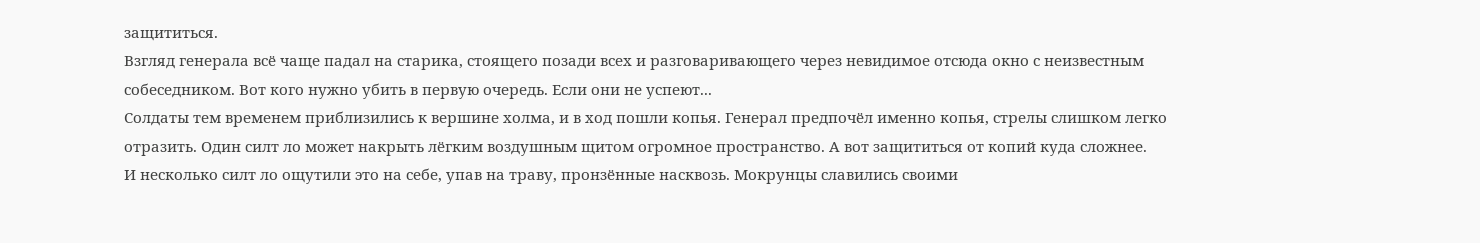защититься.
Взгляд генерала всё чаще падал на старика, стоящего позади всех и разговаривающего через невидимое отсюда окно с неизвестным собеседником. Вот кого нужно убить в первую очередь. Если они не успеют...
Солдаты тем временем приблизились к вершине холма, и в ход пошли копья. Генерал предпочёл именно копья, стрелы слишком легко отразить. Один силт ло может накрыть лёгким воздушным щитом огромное пространство. А вот защититься от копий куда сложнее.
И несколько силт ло ощутили это на себе, упав на траву, пронзённые насквозь. Мокрунцы славились своими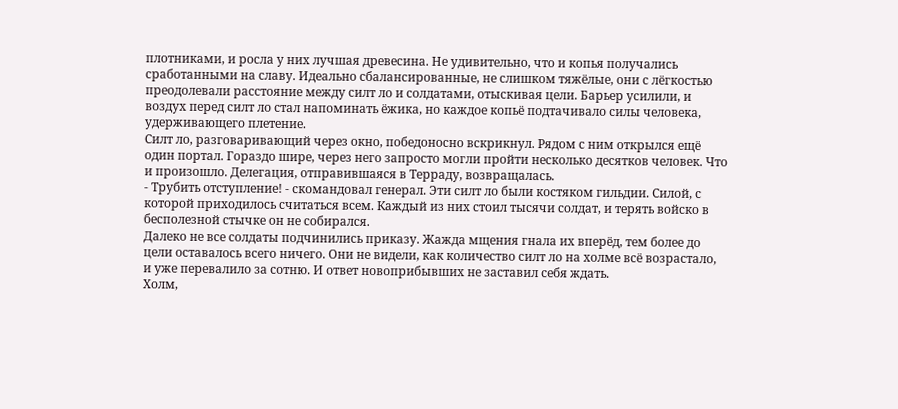плотниками, и росла у них лучшая древесина. Не удивительно, что и копья получались сработанными на славу. Идеально сбалансированные, не слишком тяжёлые, они с лёгкостью преодолевали расстояние между силт ло и солдатами, отыскивая цели. Барьер усилили, и воздух перед силт ло стал напоминать ёжика, но каждое копьё подтачивало силы человека, удерживающего плетение.
Силт ло, разговаривающий через окно, победоносно вскрикнул. Рядом с ним открылся ещё один портал. Гораздо шире, через него запросто могли пройти несколько десятков человек. Что и произошло. Делегация, отправившаяся в Терраду, возвращалась.
- Трубить отступление! - скомандовал генерал. Эти силт ло были костяком гильдии. Силой, с которой приходилось считаться всем. Каждый из них стоил тысячи солдат, и терять войско в бесполезной стычке он не собирался.
Далеко не все солдаты подчинились приказу. Жажда мщения гнала их вперёд, тем более до цели оставалось всего ничего. Они не видели, как количество силт ло на холме всё возрастало, и уже перевалило за сотню. И ответ новоприбывших не заставил себя ждать.
Холм,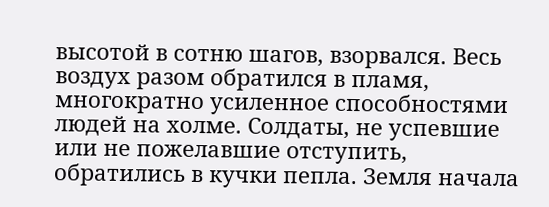высотой в сотню шагов, взорвался. Весь воздух разом обратился в пламя, многократно усиленное способностями людей на холме. Солдаты, не успевшие или не пожелавшие отступить, обратились в кучки пепла. Земля начала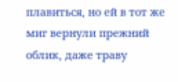плавиться, но ей в тот же миг вернули прежний облик, даже траву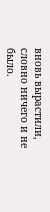вновь вырастили, словно ничего и не было.